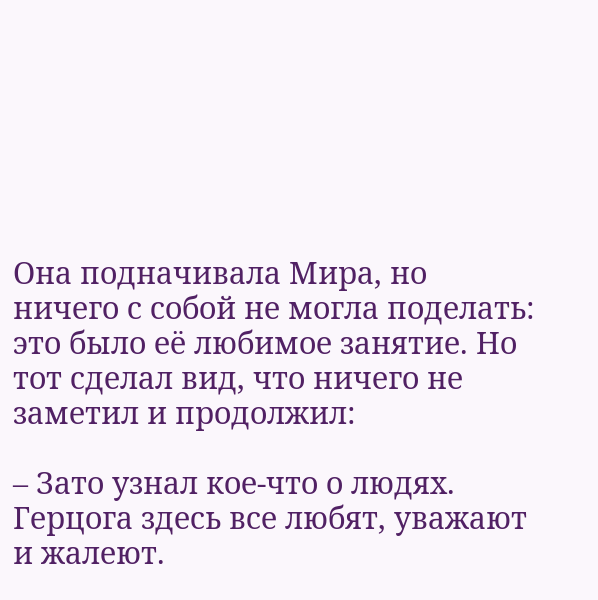Она подначивала Мира, но ничего с собой не могла поделать: это было её любимое занятие. Но тот сделал вид, что ничего не заметил и продолжил:

– Зато узнал кое-что о людях. Герцога здесь все любят, уважают и жалеют.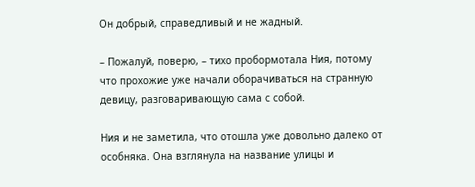Он добрый, справедливый и не жадный.

– Пожалуй, поверю, – тихо пробормотала Ния, потому что прохожие уже начали оборачиваться на странную девицу, разговаривающую сама с собой.

Ния и не заметила, что отошла уже довольно далеко от особняка. Она взглянула на название улицы и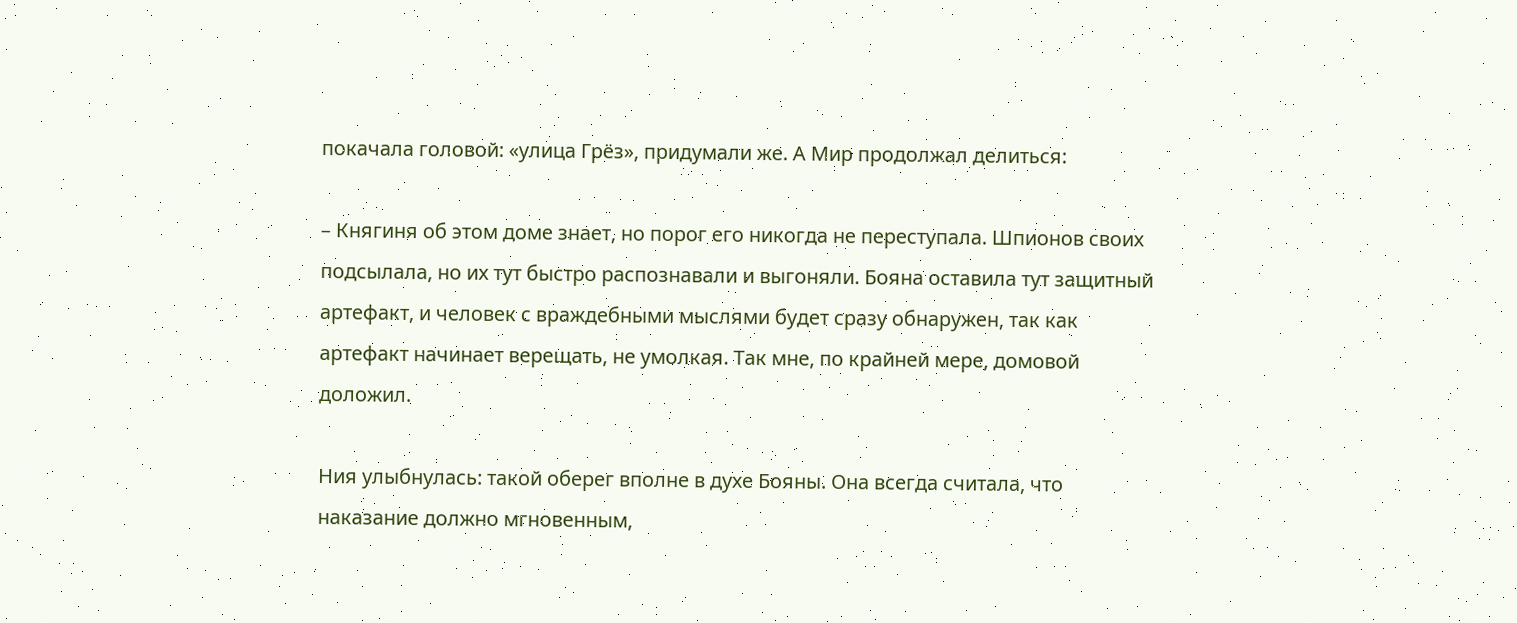покачала головой: «улица Грёз», придумали же. А Мир продолжал делиться:

– Княгиня об этом доме знает, но порог его никогда не переступала. Шпионов своих подсылала, но их тут быстро распознавали и выгоняли. Бояна оставила тут защитный артефакт, и человек с враждебными мыслями будет сразу обнаружен, так как артефакт начинает верещать, не умолкая. Так мне, по крайней мере, домовой доложил.

Ния улыбнулась: такой оберег вполне в духе Бояны. Она всегда считала, что наказание должно мгновенным,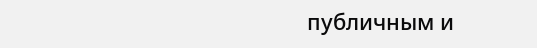публичным и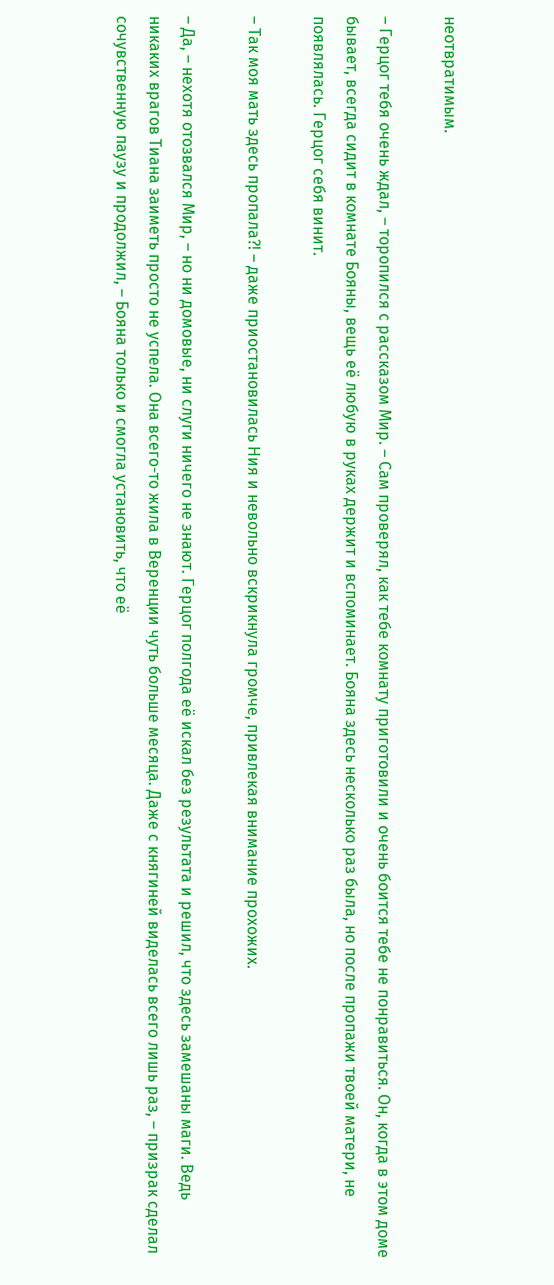неотвратимым.

– Герцог тебя очень ждал, – торопился с рассказом Мир. – Сам проверял, как тебе комнату приготовили и очень боится тебе не понравиться. Он, когда в этом доме бывает, всегда сидит в комнате Бояны, вещь её любую в руках держит и вспоминает. Бояна здесь несколько раз была, но после пропажи твоей матери, не появлялась. Герцог себя винит.

– Так моя мать здесь пропала?! – даже приостановилась Ния и невольно вскрикнула громче, привлекая внимание прохожих.

– Да, – нехотя отозвался Мир, – но ни домовые, ни слуги ничего не знают. Герцог полгода её искал без результата и решил, что здесь замешаны маги. Ведь никаких врагов Тиана заиметь просто не успела. Она всего-то жила в Веренции чуть больше месяца. Даже с княгиней виделась всего лишь раз, – призрак сделал сочувственную паузу и продолжил, – Бояна только и смогла установить, что её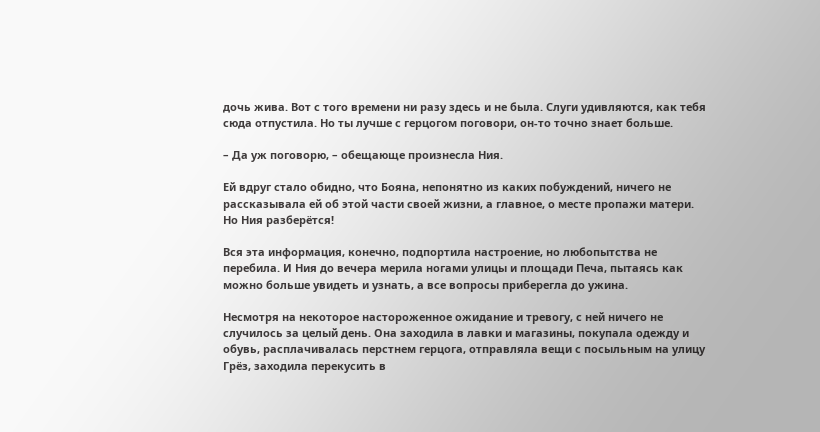дочь жива. Вот с того времени ни разу здесь и не была. Слуги удивляются, как тебя сюда отпустила. Но ты лучше с герцогом поговори, он-то точно знает больше.

– Да уж поговорю, – обещающе произнесла Ния.

Ей вдруг стало обидно, что Бояна, непонятно из каких побуждений, ничего не рассказывала ей об этой части своей жизни, а главное, о месте пропажи матери. Но Ния разберётся!

Вся эта информация, конечно, подпортила настроение, но любопытства не перебила. И Ния до вечера мерила ногами улицы и площади Печа, пытаясь как можно больше увидеть и узнать, а все вопросы приберегла до ужина.

Несмотря на некоторое настороженное ожидание и тревогу, с ней ничего не случилось за целый день. Она заходила в лавки и магазины, покупала одежду и обувь, расплачивалась перстнем герцога, отправляла вещи с посыльным на улицу Грёз, заходила перекусить в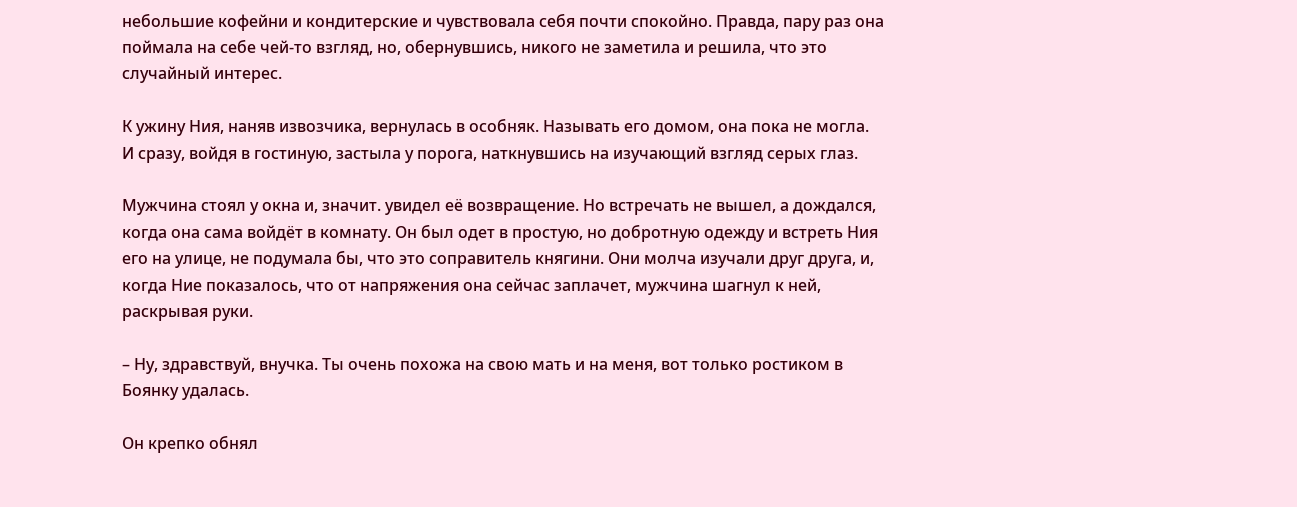небольшие кофейни и кондитерские и чувствовала себя почти спокойно. Правда, пару раз она поймала на себе чей-то взгляд, но, обернувшись, никого не заметила и решила, что это случайный интерес.

К ужину Ния, наняв извозчика, вернулась в особняк. Называть его домом, она пока не могла. И сразу, войдя в гостиную, застыла у порога, наткнувшись на изучающий взгляд серых глаз.

Мужчина стоял у окна и, значит. увидел её возвращение. Но встречать не вышел, а дождался, когда она сама войдёт в комнату. Он был одет в простую, но добротную одежду и встреть Ния его на улице, не подумала бы, что это соправитель княгини. Они молча изучали друг друга, и, когда Ние показалось, что от напряжения она сейчас заплачет, мужчина шагнул к ней, раскрывая руки.

– Ну, здравствуй, внучка. Ты очень похожа на свою мать и на меня, вот только ростиком в Боянку удалась.

Он крепко обнял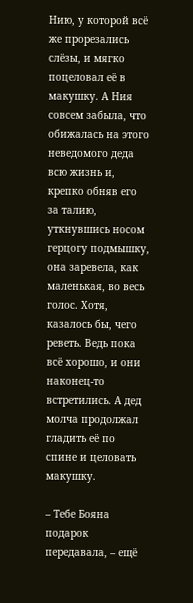Нию, у которой всё же прорезались слёзы, и мягко поцеловал её в макушку. А Ния совсем забыла, что обижалась на этого неведомого деда всю жизнь и, крепко обняв его за талию, уткнувшись носом герцогу подмышку, она заревела, как маленькая, во весь голос. Хотя, казалось бы, чего реветь. Ведь пока всё хорошо, и они наконец-то встретились. А дед молча продолжал гладить её по спине и целовать макушку.

– Тебе Бояна подарок передавала, – ещё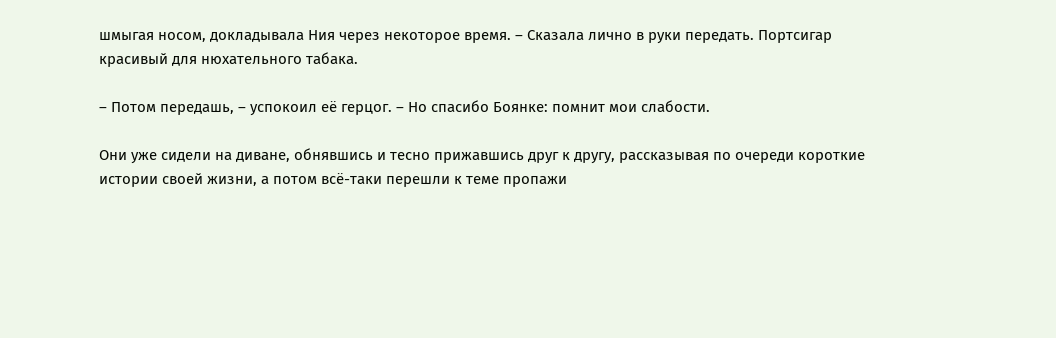шмыгая носом, докладывала Ния через некоторое время. – Сказала лично в руки передать. Портсигар красивый для нюхательного табака.

– Потом передашь, – успокоил её герцог. – Но спасибо Боянке: помнит мои слабости.

Они уже сидели на диване, обнявшись и тесно прижавшись друг к другу, рассказывая по очереди короткие истории своей жизни, а потом всё-таки перешли к теме пропажи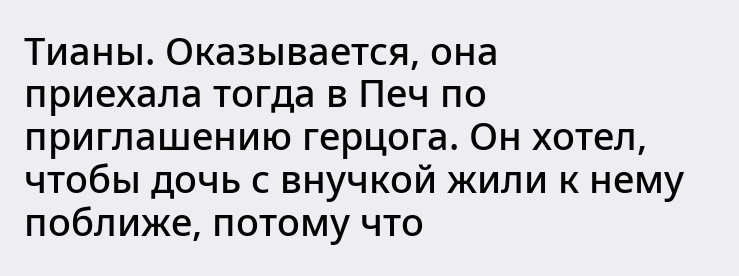Тианы. Оказывается, она приехала тогда в Печ по приглашению герцога. Он хотел, чтобы дочь с внучкой жили к нему поближе, потому что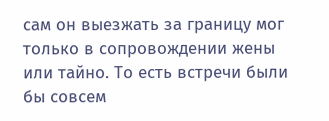сам он выезжать за границу мог только в сопровождении жены или тайно. То есть встречи были бы совсем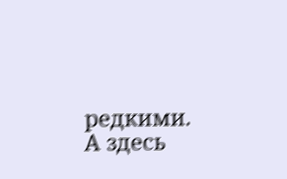редкими. А здесь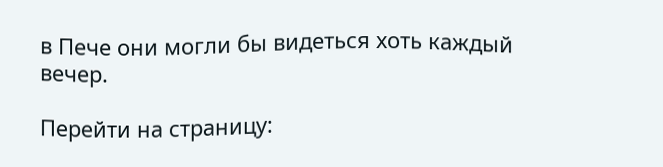в Пече они могли бы видеться хоть каждый вечер.

Перейти на страницу: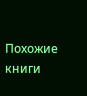Похожие книги